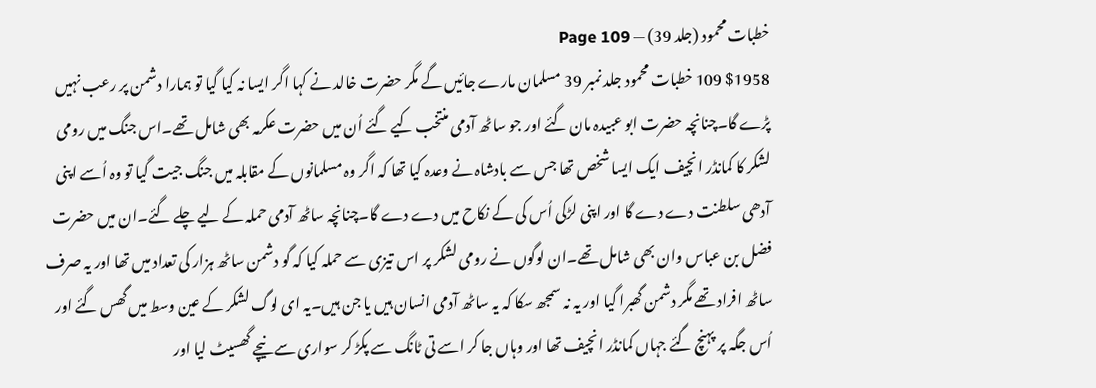خطبات محمود (جلد 39) — Page 109
$1958 109 خطبات محمود جلد نمبر 39 مسلمان مارے جائیں گے مگر حضرت خالد نے کہا اگر ایسا نہ کیا گیا تو ہمارا دشمن پر رعب نہیں پڑے گا۔چنانچہ حضرت ابو عبیدہ مان گئے اور جو ساٹھ آدمی منتخب کیے گئے اُن میں حضرت عکرمہ بھی شامل تھے۔اس جنگ میں رومی لشکر کا کمانڈر انچیف ایک ایسا شخص تھا جس سے بادشاہ نے وعدہ کیا تھا کہ اگر وہ مسلمانوں کے مقابلہ میں جنگ جیت گیا تو وہ اُسے اپنی آدھی سلطنت دے دے گا اور اپنی لڑکی اُس کی کے نکاح میں دے دے گا۔چنانچہ ساٹھ آدمی حملہ کے لیے چلے گئے۔ان میں حضرت فضل بن عباس وان بھی شامل تھے۔ان لوگوں نے رومی لشکر پر اس تیزی سے حملہ کیا کہ گو دشمن ساٹھ ہزار کی تعداد میں تھا اور یہ صرف ساٹھ افراد تھے مگر دشمن گھبرا گیا اور یہ نہ سمجھ سکا کہ یہ ساٹھ آدمی انسان ہیں یا جن ہیں۔یہ ای لوگ لشکر کے عین وسط میں گھس گئے اور اُس جگہ پر پہنچ گئے جہاں کمانڈر انچیف تھا اور وہاں جا کر اسے تی ٹانگ سے پکڑ کر سواری سے نیچے گھسیٹ لیا اور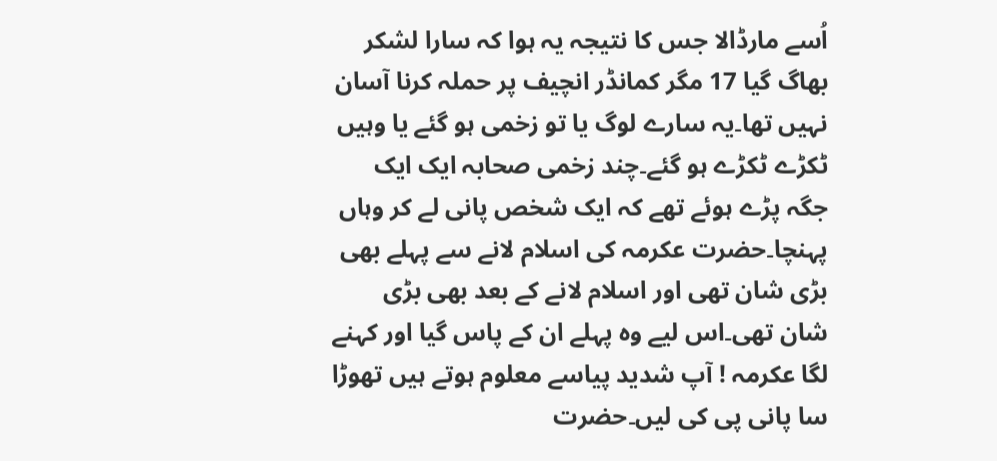اُسے مارڈالا جس کا نتیجہ یہ ہوا کہ سارا لشکر بھاگ گیا 17 مگر کمانڈر انچیف پر حملہ کرنا آسان نہیں تھا۔یہ سارے لوگ یا تو زخمی ہو گئے یا وہیں ٹکڑے ٹکڑے ہو گئے۔چند زخمی صحابہ ایک ایک جگہ پڑے ہوئے تھے کہ ایک شخص پانی لے کر وہاں پہنچا۔حضرت عکرمہ کی اسلام لانے سے پہلے بھی بڑی شان تھی اور اسلام لانے کے بعد بھی بڑی شان تھی۔اس لیے وہ پہلے ان کے پاس گیا اور کہنے لگا عکرمہ ! آپ شدید پیاسے معلوم ہوتے ہیں تھوڑا سا پانی پی کی لیں۔حضرت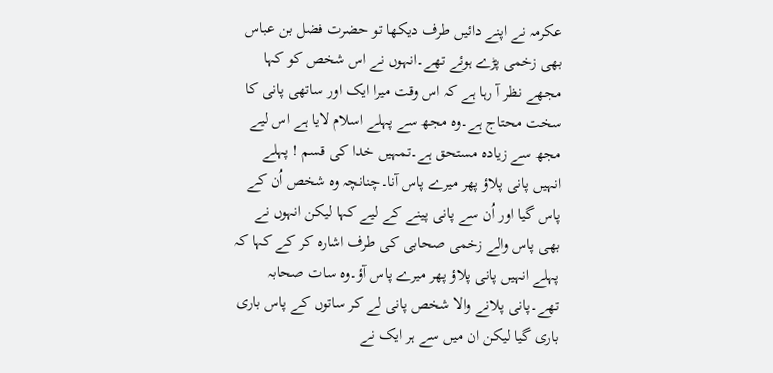عکرمہ نے اپنے دائیں طرف دیکھا تو حضرت فضل بن عباس بھی زخمی پڑے ہوئے تھے۔انہوں نے اس شخص کو کہا مجھے نظر آ رہا ہے کہ اس وقت میرا ایک اور ساتھی پانی کا سخت محتاج ہے۔وہ مجھ سے پہلے اسلام لایا ہے اس لیے مجھ سے زیادہ مستحق ہے۔تمہیں خدا کی قسم ! پہلے انہیں پانی پلاؤ پھر میرے پاس آنا۔چنانچہ وہ شخص اُن کے پاس گیا اور اُن سے پانی پینے کے لیے کہا لیکن انہوں نے بھی پاس والے زخمی صحابی کی طرف اشارہ کر کے کہا کہ پہلے انہیں پانی پلاؤ پھر میرے پاس آؤ۔وہ سات صحابہ تھے۔پانی پلانے والا شخص پانی لے کر ساتوں کے پاس باری باری گیا لیکن ان میں سے ہر ایک نے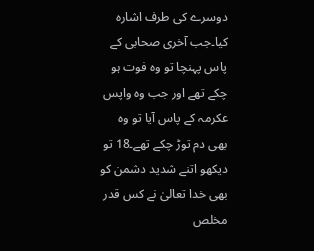دوسرے کی طرف اشارہ کیا۔جب آخری صحابی کے پاس پہنچا تو وہ فوت ہو چکے تھے اور جب وہ واپس عکرمہ کے پاس آیا تو وہ بھی دم توڑ چکے تھے۔18 تو دیکھو اتنے شدید دشمن کو بھی خدا تعالیٰ نے کس قدر مخلص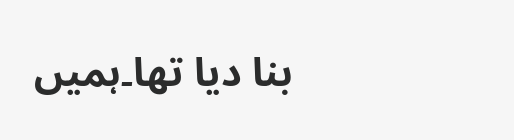بنا دیا تھا۔ہمیں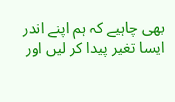بھی چاہیے کہ ہم اپنے اندر ایسا تغیر پیدا کر لیں اور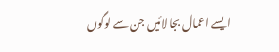ایسے اعمال بجا لائیں جن سے لوگوں